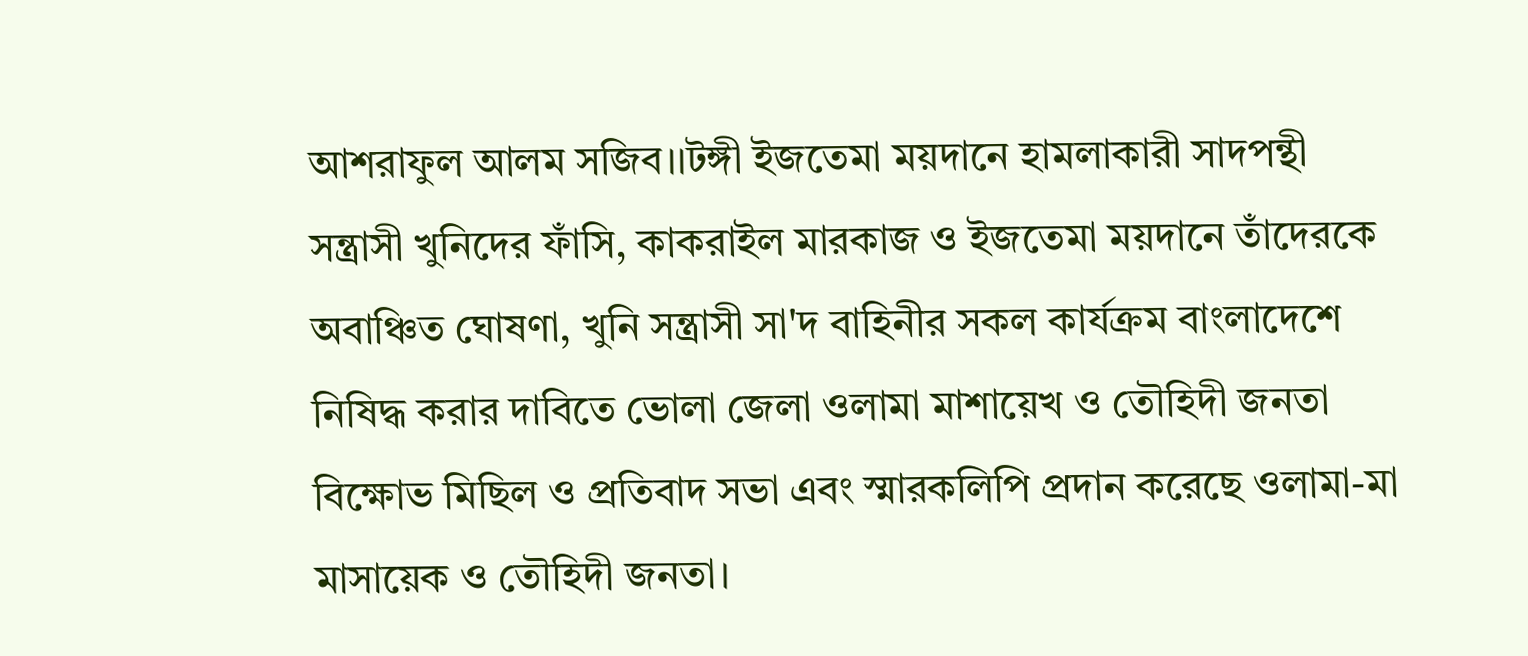আশরাফুল আলম সজিব।।টঙ্গী ইজতেমা ময়দানে হামলাকারী সাদপন্থী সন্ত্রাসী খুনিদের ফাঁসি, কাকরাইল মারকাজ ও ইজতেমা ময়দানে তাঁদেরকে অবাঞ্চিত ঘোষণা, খুনি সন্ত্রাসী সা'দ বাহিনীর সকল কার্যক্রম বাংলাদেশে নিষিদ্ধ করার দাবিতে ভোলা জেলা ওলামা মাশায়েখ ও তৌহিদী জনতা বিক্ষোভ মিছিল ও প্রতিবাদ সভা এবং স্মারকলিপি প্রদান করেছে ওলামা-মা মাসায়েক ও তৌহিদী জনতা।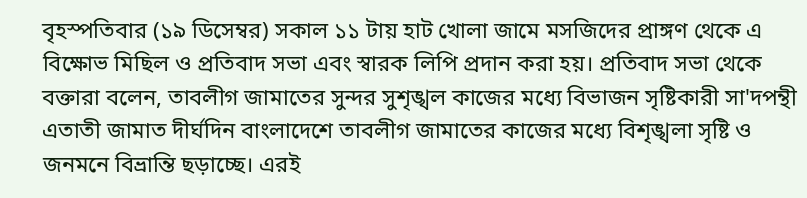বৃহস্পতিবার (১৯ ডিসেম্বর) সকাল ১১ টায় হাট খোলা জামে মসজিদের প্রাঙ্গণ থেকে এ বিক্ষোভ মিছিল ও প্রতিবাদ সভা এবং স্বারক লিপি প্রদান করা হয়। প্রতিবাদ সভা থেকে বক্তারা বলেন, তাবলীগ জামাতের সুন্দর সুশৃঙ্খল কাজের মধ্যে বিভাজন সৃষ্টিকারী সা'দপন্থী এতাতী জামাত দীর্ঘদিন বাংলাদেশে তাবলীগ জামাতের কাজের মধ্যে বিশৃঙ্খলা সৃষ্টি ও জনমনে বিভ্রান্তি ছড়াচ্ছে। এরই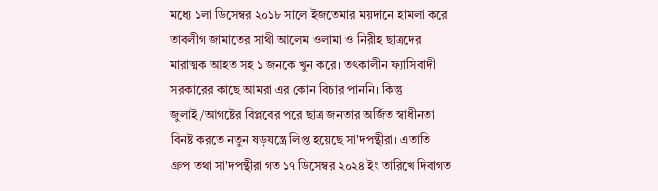মধ্যে ১লা ডিসেম্বর ২০১৮ সালে ইজতেমার ময়দানে হামলা করে তাবলীগ জামাতের সাথী আলেম ওলামা ও নিরীহ ছাত্রদের মারাত্মক আহত সহ ১ জনকে খুন করে। তৎকালীন ফ্যাসিবাদী সরকারের কাছে আমরা এর কোন বিচার পাননি। কিন্তু জুলাই/আগষ্টের বিপ্লবের পরে ছাত্র জনতার অর্জিত স্বাধীনতা বিনষ্ট করতে নতুন ষড়যন্ত্রে লিপ্ত হয়েছে সা'দপন্থীরা। এতাতি গ্রুপ তথা সা'দপন্থীরা গত ১৭ ডিসেম্বর ২০২৪ ইং তারিখে দিবাগত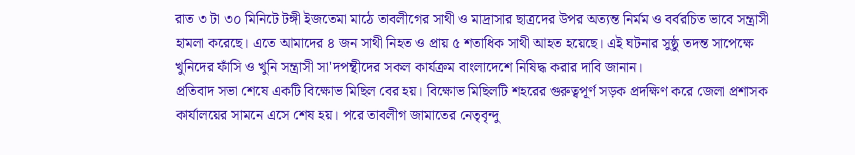রাত ৩ টা ৩০ মিনিটে টঙ্গী ইজতেমা মাঠে তাবলীগের সাথী ও মাদ্রাসার ছাত্রদের উপর অত্যন্ত নির্মম ও বর্বরচিত ভাবে সন্ত্রাসী হামলা করেছে। এতে আমাদের ৪ জন সাথী নিহত ও প্রায় ৫ শতাধিক সাথী আহত হয়েছে। এই ঘটনার সুষ্ঠু তদন্ত সাপেক্ষে খুনিদের ফাঁসি ও খুনি সন্ত্রাসী সা'দপন্থীদের সকল কার্যক্রম বাংলাদেশে নিষিদ্ধ করার দাবি জানান।
প্রতিবাদ সভা শেষে একটি বিক্ষোভ মিছিল বের হয়। বিক্ষোভ মিছিলটি শহরের গুরুত্বপূর্ণ সড়ক প্রদক্ষিণ করে জেলা প্রশাসক কার্যালয়ের সামনে এসে শেষ হয়। পরে তাবলীগ জামাতের নেতৃবৃন্দু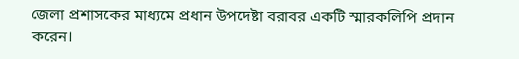জেলা প্রশাসকের মাধ্যমে প্রধান উপদেষ্টা বরাবর একটি স্মারকলিপি প্রদান করেন।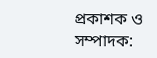প্রকাশক ও সম্পাদক: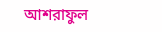আশরাফুল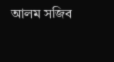আলম সজিব